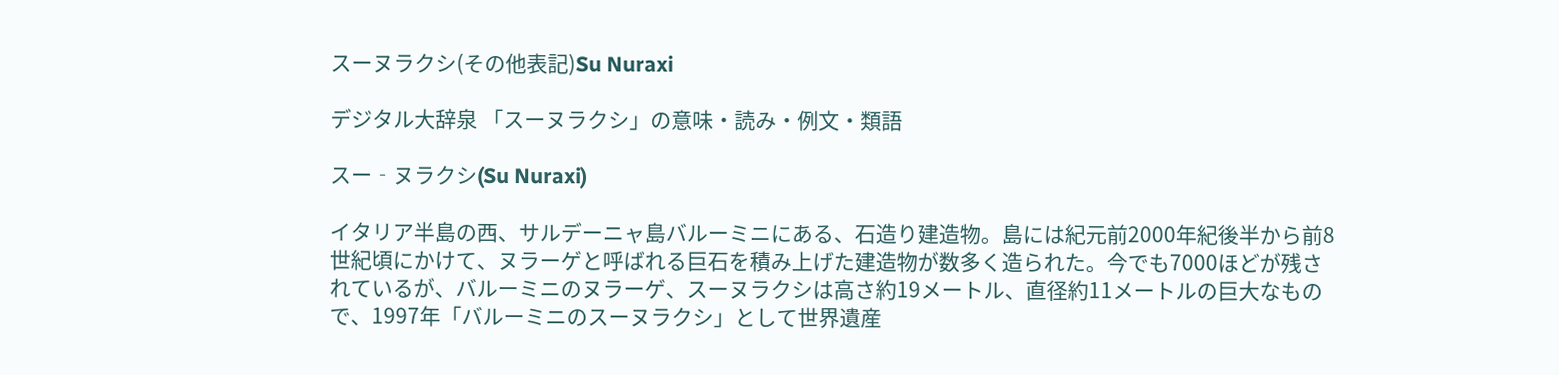スーヌラクシ(その他表記)Su Nuraxi

デジタル大辞泉 「スーヌラクシ」の意味・読み・例文・類語

スー‐ヌラクシ(Su Nuraxi)

イタリア半島の西、サルデーニャ島バルーミニにある、石造り建造物。島には紀元前2000年紀後半から前8世紀頃にかけて、ヌラーゲと呼ばれる巨石を積み上げた建造物が数多く造られた。今でも7000ほどが残されているが、バルーミニのヌラーゲ、スーヌラクシは高さ約19メートル、直径約11メートルの巨大なもので、1997年「バルーミニのスーヌラクシ」として世界遺産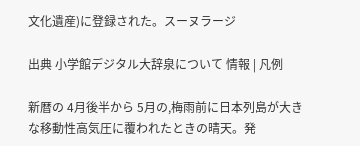文化遺産)に登録された。スーヌラージ

出典 小学館デジタル大辞泉について 情報 | 凡例

新暦の 4月後半から 5月の,梅雨前に日本列島が大きな移動性高気圧に覆われたときの晴天。発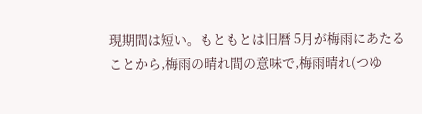現期間は短い。もともとは旧暦 5月が梅雨にあたることから,梅雨の晴れ間の意味で,梅雨晴れ(つゆ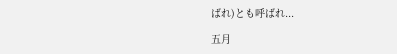ばれ)とも呼ばれ...

五月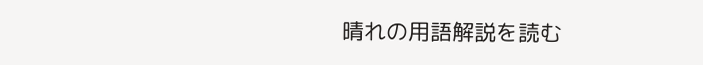晴れの用語解説を読む